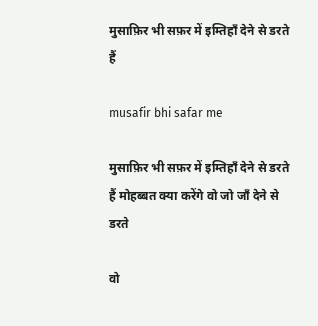मुसाफ़िर भी सफ़र में इम्तिहाँ देने से डरते हैं

musafir bhi safar me

मुसाफ़िर भी सफ़र में इम्तिहाँ देने से डरते हैं मोहब्बत क्या करेंगे वो जो जाँ देने से डरते

वो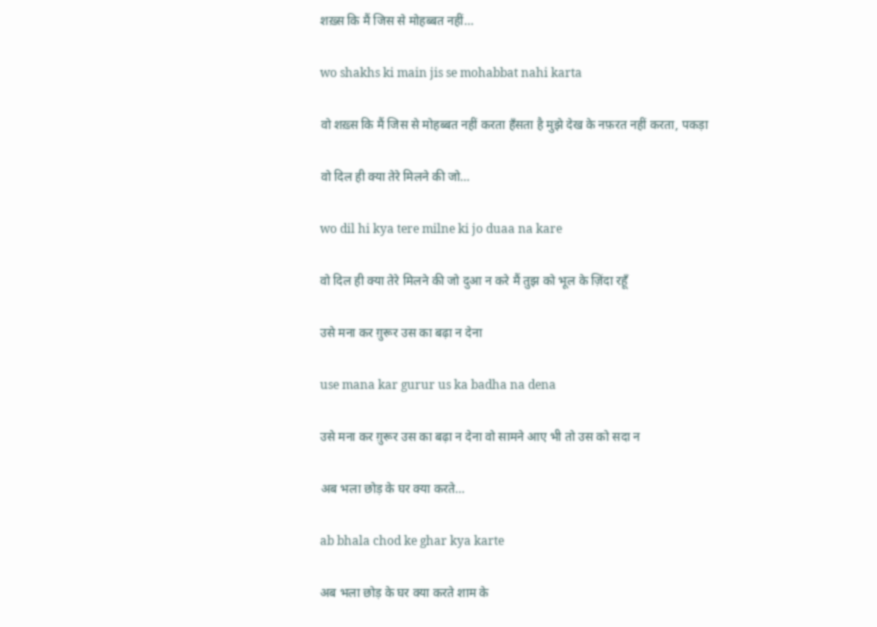शख़्स कि मैं जिस से मोहब्बत नहीं…

wo shakhs ki main jis se mohabbat nahi karta

वो शख़्स कि मैं जिस से मोहब्बत नहीं करता हँसता है मुझे देख के नफ़रत नहीं करता, पकड़ा

वो दिल ही क्या तेरे मिलने की जो…

wo dil hi kya tere milne ki jo duaa na kare

वो दिल ही क्या तेरे मिलने की जो दुआ न करे मैं तुझ को भूल के ज़िंदा रहूँ

उसे मना कर ग़ुरूर उस का बढ़ा न देना

use mana kar gurur us ka badha na dena

उसे मना कर ग़ुरूर उस का बढ़ा न देना वो सामने आए भी तो उस को सदा न

अब भला छोड़ के घर क्या करते…

ab bhala chod ke ghar kya karte

अब भला छोड़ के घर क्या करते शाम के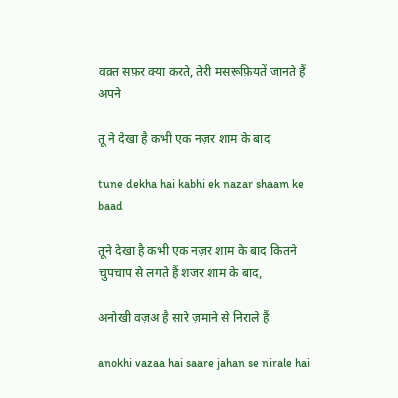वक़्त सफ़र क्या करते, तेरी मसरूफ़ियतें जानते हैं अपने

तू ने देखा है कभी एक नज़र शाम के बाद

tune dekha hai kabhi ek nazar shaam ke baad

तूने देखा है कभी एक नज़र शाम के बाद कितने चुपचाप से लगते हैं शजर शाम के बाद,

अनोखी वज़अ है सारे ज़माने से निराले हैं

anokhi vazaa hai saare jahan se nirale hai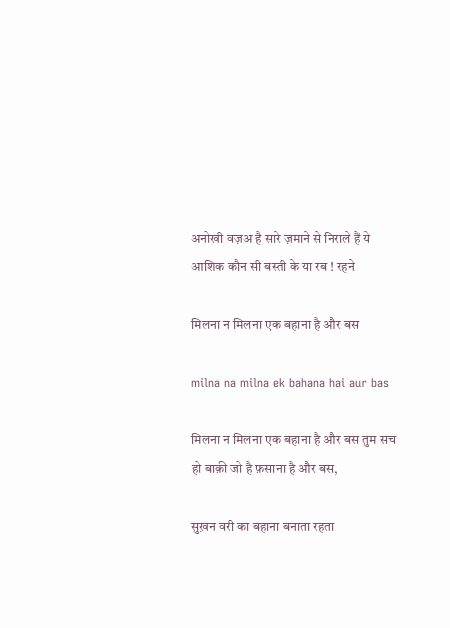अनोखी वज़अ है सारे ज़माने से निराले हैं ये आशिक कौन सी बस्ती के या रब ! रहने

मिलना न मिलना एक बहाना है और बस

milna na milna ek bahana hai aur bas

मिलना न मिलना एक बहाना है और बस तुम सच हो बाक़ी जो है फ़साना है और बस,

सुख़न वरी का बहाना बनाता रहता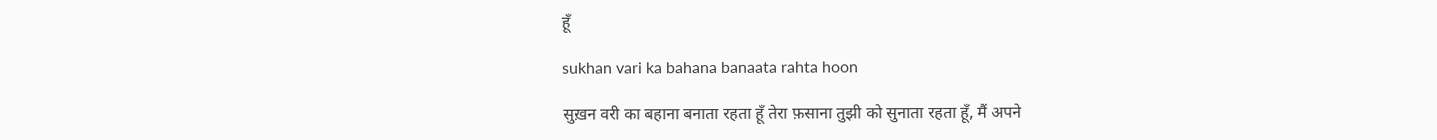हूँ

sukhan vari ka bahana banaata rahta hoon

सुख़न वरी का बहाना बनाता रहता हूँ तेरा फ़साना तुझी को सुनाता रहता हूँ, मैं अपने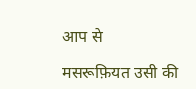आप से

मसरूफ़ियत उसी की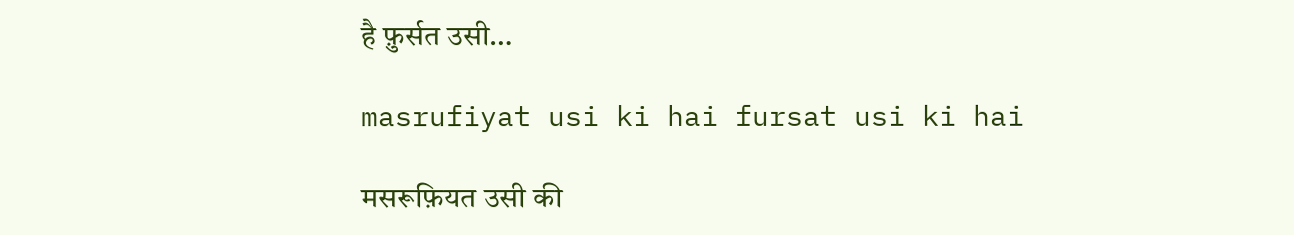है फ़ुर्सत उसी…

masrufiyat usi ki hai fursat usi ki hai

मसरूफ़ियत उसी की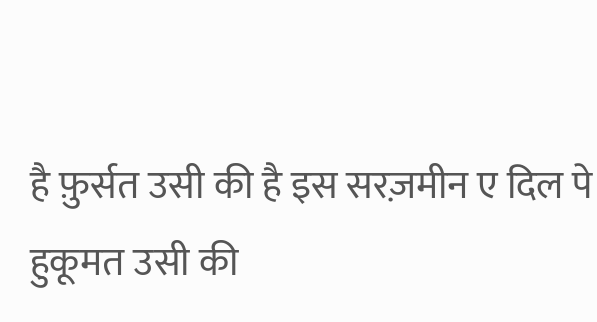है फ़ुर्सत उसी की है इस सरज़मीन ए दिल पे हुकूमत उसी की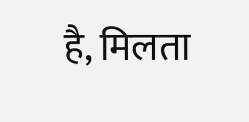है, मिलता